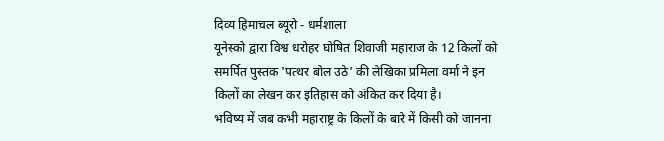दिव्य हिमाचल ब्यूरो - धर्मशाला
यूनेस्को द्वारा विश्व धरोहर घोषित शिवाजी महाराज के 12 किलों को समर्पित पुस्तक 'पत्थर बोल उठे' की लेखिका प्रमिला वर्मा ने इन किलों का लेखन कर इतिहास को अंकित कर दिया है।
भविष्य में जब कभी महाराष्ट्र के किलों के बारे में किसी को जानना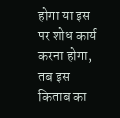होगा या इस पर शोध कार्य करना होगा, तब इस किताब का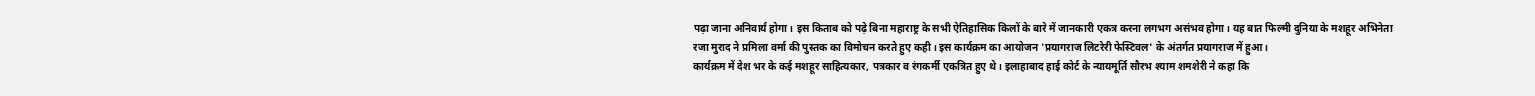पढ़ा जाना अनिवार्य होगा। इस किताब को पढ़े बिना महाराष्ट्र के सभी ऐतिहासिक किलों के बारे में जानकारी एकत्र करना लगभग असंभव होगा। यह बात फिल्मी दुनिया के मशहूर अभिनेता रजा मुराद ने प्रमिला वर्मा की पुस्तक का विमोचन करते हुए कही। इस कार्यक्रम का आयोजन 'प्रयागराज लिटरेरी फेस्टिवल' के अंतर्गत प्रयागराज में हुआ।
कार्यक्रम में देश भर के कई मशहूर साहित्यकार, पत्रकार व रंगकर्मी एकत्रित हुए थे। इलाहाबाद हाई कोर्ट के न्यायमूर्ति सौरभ श्याम शमशेरी ने कहा कि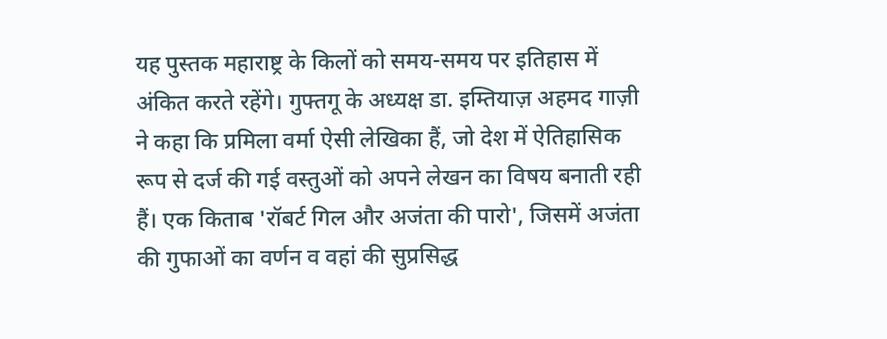यह पुस्तक महाराष्ट्र के किलों को समय-समय पर इतिहास में अंकित करते रहेंगे। गुफ्तगू के अध्यक्ष डा. इम्तियाज़ अहमद गाज़ी ने कहा कि प्रमिला वर्मा ऐसी लेखिका हैं, जो देश में ऐतिहासिक रूप से दर्ज की गई वस्तुओं को अपने लेखन का विषय बनाती रही हैं। एक किताब 'रॉबर्ट गिल और अजंता की पारो', जिसमें अजंता की गुफाओं का वर्णन व वहां की सुप्रसिद्ध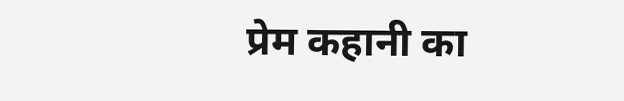प्रेम कहानी का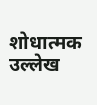शोधात्मक उल्लेख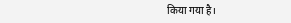किया गया है।